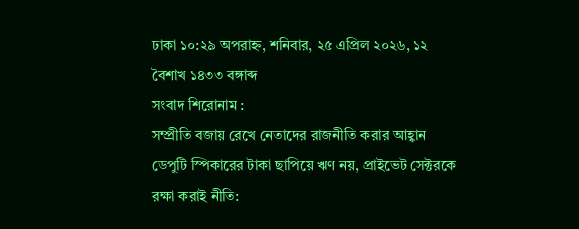ঢাকা ১০:২৯ অপরাহ্ন, শনিবার, ২৫ এপ্রিল ২০২৬, ১২ বৈশাখ ১৪৩৩ বঙ্গাব্দ
সংবাদ শিরোনাম :
সম্প্রীতি বজায় রেখে নেতাদের রাজনীতি করার আহ্বান ডেপুটি স্পিকারের টাকা ছাপিয়ে ঋণ নয়, প্রাইভেট সেক্টরকে রক্ষা করাই নীতি: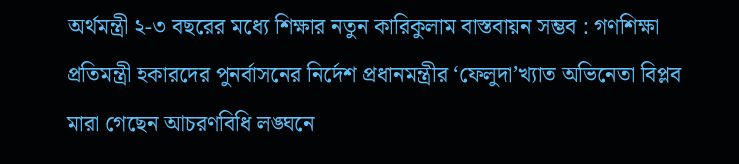অর্থমন্ত্রী ২-৩ বছরের মধ্যে শিক্ষার নতুন কারিকুলাম বাস্তবায়ন সম্ভব : গণশিক্ষা প্রতিমন্ত্রী হকারদের পুনর্বাসনের নির্দেশ প্রধানমন্ত্রীর ‘ফেলুদা’খ্যাত অভিনেতা বিপ্লব মারা গেছেন আচরণবিধি লঙ্ঘনে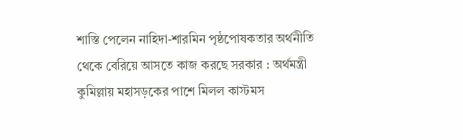শাস্তি পেলেন নাহিদা-শারমিন পৃষ্ঠপোষকতার অর্থনীতি থেকে বেরিয়ে আসতে কাজ করছে সরকার : অর্থমন্ত্রী কুমিল্লায় মহাসড়কের পাশে মিলল কাস্টমস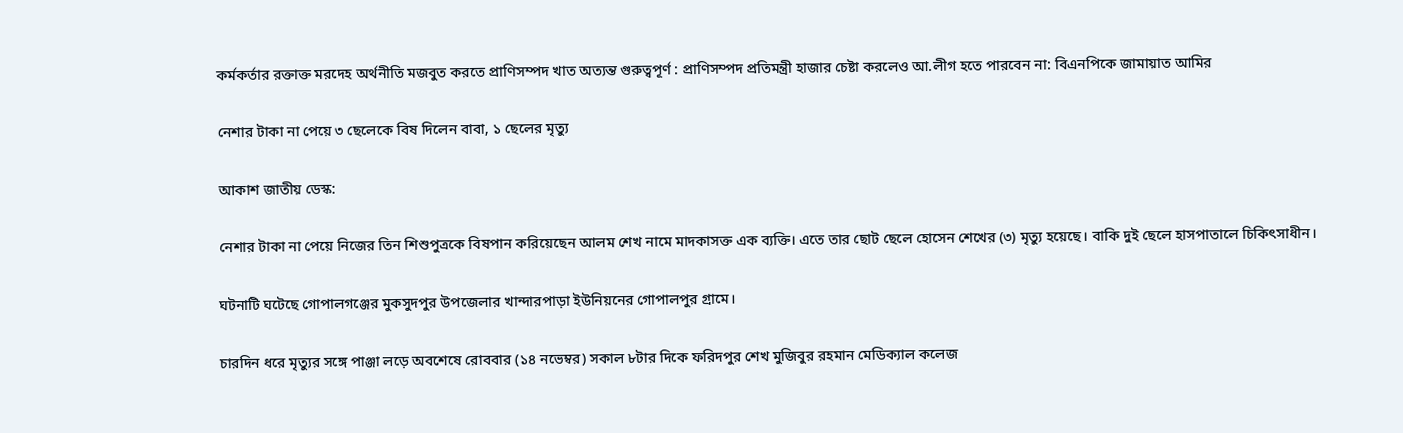কর্মকর্তার রক্তাক্ত মরদেহ অর্থনীতি মজবুত করতে প্রাণিসম্পদ খাত অত্যন্ত গুরুত্বপূর্ণ : প্রাণিসম্পদ প্রতিমন্ত্রী হাজার চেষ্টা করলেও আ.লীগ হতে পারবেন না: বিএনপিকে জামায়াত আমির

নেশার টাকা না পেয়ে ৩ ছেলেকে বিষ দিলেন বাবা, ১ ছেলের মৃত্যু

আকাশ জাতীয় ডেস্ক:

নেশার টাকা না পেয়ে নিজের তিন শিশুপুত্রকে বিষপান করিয়েছেন আলম শেখ নামে মাদকাসক্ত এক ব্যক্তি। এতে তার ছোট ছেলে হোসেন শেখের (৩) মৃত্যু হয়েছে। বাকি দুই ছেলে হাসপাতালে চিকিৎসাধীন।

ঘটনাটি ঘটেছে গোপালগঞ্জের মুকসুদপুর উপজেলার খান্দারপাড়া ইউনিয়নের গোপালপুর গ্রামে।

চারদিন ধরে মৃত্যুর সঙ্গে পাঞ্জা লড়ে অবশেষে রোববার (১৪ নভেম্বর) সকাল ৮টার দিকে ফরিদপুর শেখ মুজিবুর রহমান মেডিক্যাল কলেজ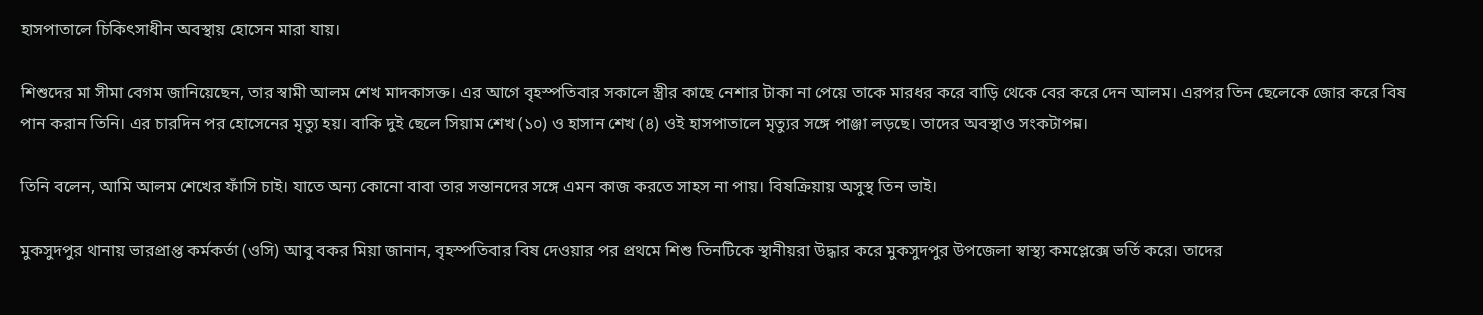হাসপাতা‌লে চিকিৎসাধীন অবস্থায় হোসেন মারা যায়।

শিশুদের মা সীমা বেগম জানিয়েছেন, তার স্বামী আলম শেখ মাদকাসক্ত। এর আগে বৃহস্প‌তিবার সকালে স্ত্রীর কাছে নেশার টাকা না পেয়ে তাকে মারধর করে বাড়ি থেকে বের করে দেন আলম। এরপর তিন ছেলেকে জোর করে বিষ পান করান তিনি। এর চারদিন পর হোসেনের মৃত্যু হয়। বাকি দুই ছেলে সিয়াম শেখ (১০) ও হাসান শেখ (৪) ওই হাসপাতা‌লে মৃত্যুর সঙ্গে পাঞ্জা লড়ছে। তাদের অবস্থাও সংকটাপন্ন।

তিনি বলেন, আমি আলম শেখের ফাঁসি চাই। যাতে অন্য কোনো বাবা তার সন্তানদের সঙ্গে এমন কাজ করতে সাহস না পায়। বিষক্রিয়ায় অসুস্থ তিন ভাই।

মুকসুদপুর থানায় ভারপ্রাপ্ত কর্মকর্তা (ওসি) আবু বকর মিয়া জানান, বৃহস্পতিবার বিষ দেওয়ার পর প্রথমে শিশু তিনটিকে স্থানীয়রা উদ্ধার করে মুকসুদপুর উপজেলা স্বাস্থ্য কমপ্লেক্সে ভর্তি করে। তাদের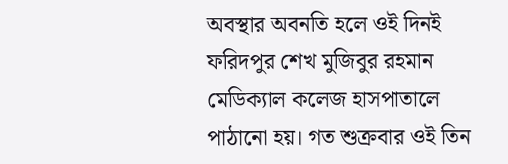অবস্থার অবনতি হলে ওই দিনই ফরিদপুর শেখ মুজিবুর রহমান মেডিক্যাল কলেজ হাসপাতালে পাঠানো হয়। গত শুক্রবার ওই তিন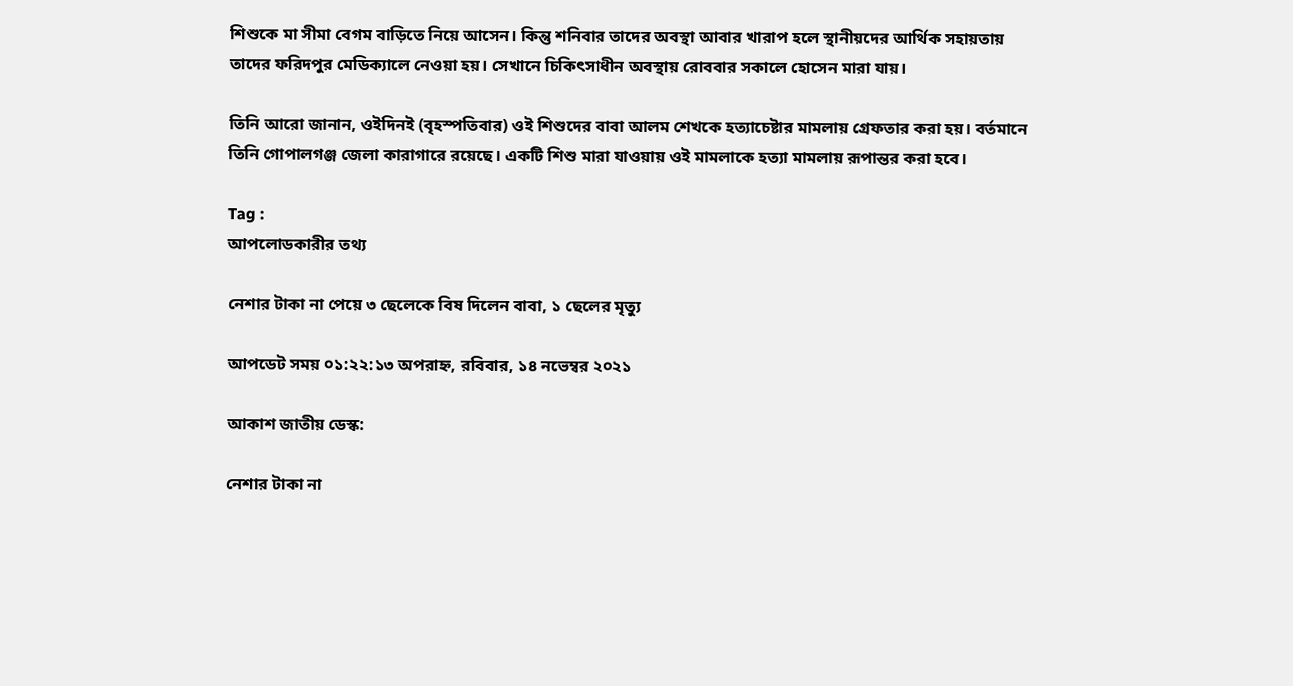শিশুকে মা সীমা বেগম বাড়িতে নিয়ে আসেন। কিন্তু শনিবার তাদের অবস্থা আবার খারাপ হলে স্থানীয়দের আর্থিক সহায়তায় তাদের ফরিদপুর মেডিক্যালে নেওয়া হয়। সেখানে চিকিৎসাধীন অবস্থায় রোববার সকালে হোসেন মারা যায়।

তিনি আরো জানান, ওইদিনই (বৃহস্পতিবার) ওই শিশুদের বাবা আলম শেখকে হত্যাচেষ্টার মামলায় গ্রেফতার করা হয়। বর্তমানে তিনি গোপালগঞ্জ জেলা কারাগারে রয়েছে। একটি শিশু মারা যাওয়ায় ওই মামলাকে হত্যা মামলায় রূপান্তর করা হবে।

Tag :
আপলোডকারীর তথ্য

নেশার টাকা না পেয়ে ৩ ছেলেকে বিষ দিলেন বাবা, ১ ছেলের মৃত্যু

আপডেট সময় ০১:২২:১৩ অপরাহ্ন, রবিবার, ১৪ নভেম্বর ২০২১

আকাশ জাতীয় ডেস্ক:

নেশার টাকা না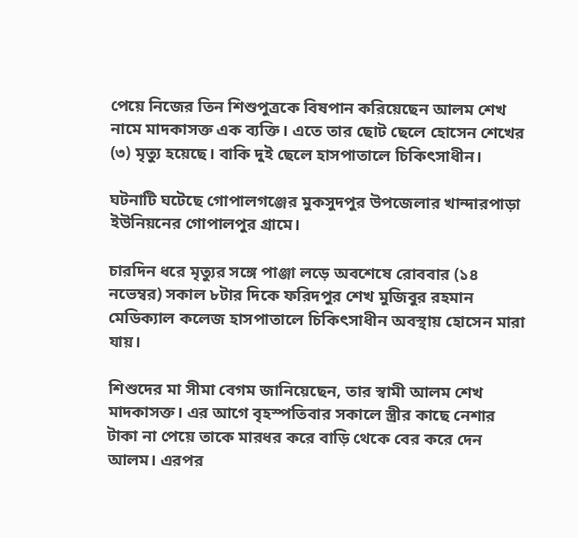পেয়ে নিজের তিন শিশুপুত্রকে বিষপান করিয়েছেন আলম শেখ নামে মাদকাসক্ত এক ব্যক্তি। এতে তার ছোট ছেলে হোসেন শেখের (৩) মৃত্যু হয়েছে। বাকি দুই ছেলে হাসপাতালে চিকিৎসাধীন।

ঘটনাটি ঘটেছে গোপালগঞ্জের মুকসুদপুর উপজেলার খান্দারপাড়া ইউনিয়নের গোপালপুর গ্রামে।

চারদিন ধরে মৃত্যুর সঙ্গে পাঞ্জা লড়ে অবশেষে রোববার (১৪ নভেম্বর) সকাল ৮টার দিকে ফরিদপুর শেখ মুজিবুর রহমান মেডিক্যাল কলেজ হাসপাতা‌লে চিকিৎসাধীন অবস্থায় হোসেন মারা যায়।

শিশুদের মা সীমা বেগম জানিয়েছেন, তার স্বামী আলম শেখ মাদকাসক্ত। এর আগে বৃহস্প‌তিবার সকালে স্ত্রীর কাছে নেশার টাকা না পেয়ে তাকে মারধর করে বাড়ি থেকে বের করে দেন আলম। এরপর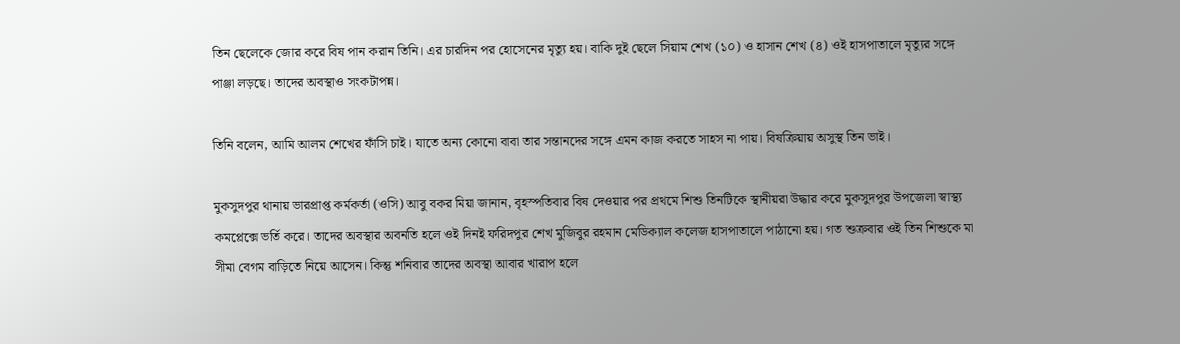তিন ছেলেকে জোর করে বিষ পান করান তিনি। এর চারদিন পর হোসেনের মৃত্যু হয়। বাকি দুই ছেলে সিয়াম শেখ (১০) ও হাসান শেখ (৪) ওই হাসপাতা‌লে মৃত্যুর সঙ্গে পাঞ্জা লড়ছে। তাদের অবস্থাও সংকটাপন্ন।

তিনি বলেন, আমি আলম শেখের ফাঁসি চাই। যাতে অন্য কোনো বাবা তার সন্তানদের সঙ্গে এমন কাজ করতে সাহস না পায়। বিষক্রিয়ায় অসুস্থ তিন ভাই।

মুকসুদপুর থানায় ভারপ্রাপ্ত কর্মকর্তা (ওসি) আবু বকর মিয়া জানান, বৃহস্পতিবার বিষ দেওয়ার পর প্রথমে শিশু তিনটিকে স্থানীয়রা উদ্ধার করে মুকসুদপুর উপজেলা স্বাস্থ্য কমপ্লেক্সে ভর্তি করে। তাদের অবস্থার অবনতি হলে ওই দিনই ফরিদপুর শেখ মুজিবুর রহমান মেডিক্যাল কলেজ হাসপাতালে পাঠানো হয়। গত শুক্রবার ওই তিন শিশুকে মা সীমা বেগম বাড়িতে নিয়ে আসেন। কিন্তু শনিবার তাদের অবস্থা আবার খারাপ হলে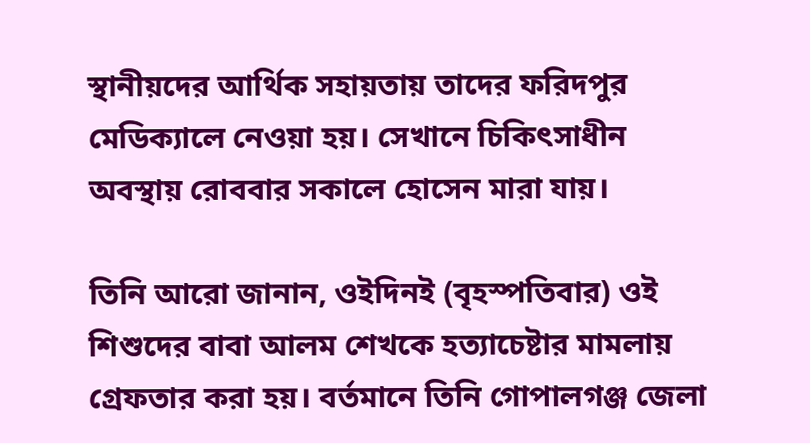স্থানীয়দের আর্থিক সহায়তায় তাদের ফরিদপুর মেডিক্যালে নেওয়া হয়। সেখানে চিকিৎসাধীন অবস্থায় রোববার সকালে হোসেন মারা যায়।

তিনি আরো জানান, ওইদিনই (বৃহস্পতিবার) ওই শিশুদের বাবা আলম শেখকে হত্যাচেষ্টার মামলায় গ্রেফতার করা হয়। বর্তমানে তিনি গোপালগঞ্জ জেলা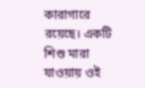কারাগারে রয়েছে। একটি শিশু মারা যাওয়ায় ওই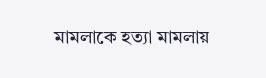মামলাকে হত্যা মামলায়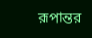রূপান্তর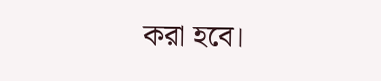করা হবে।